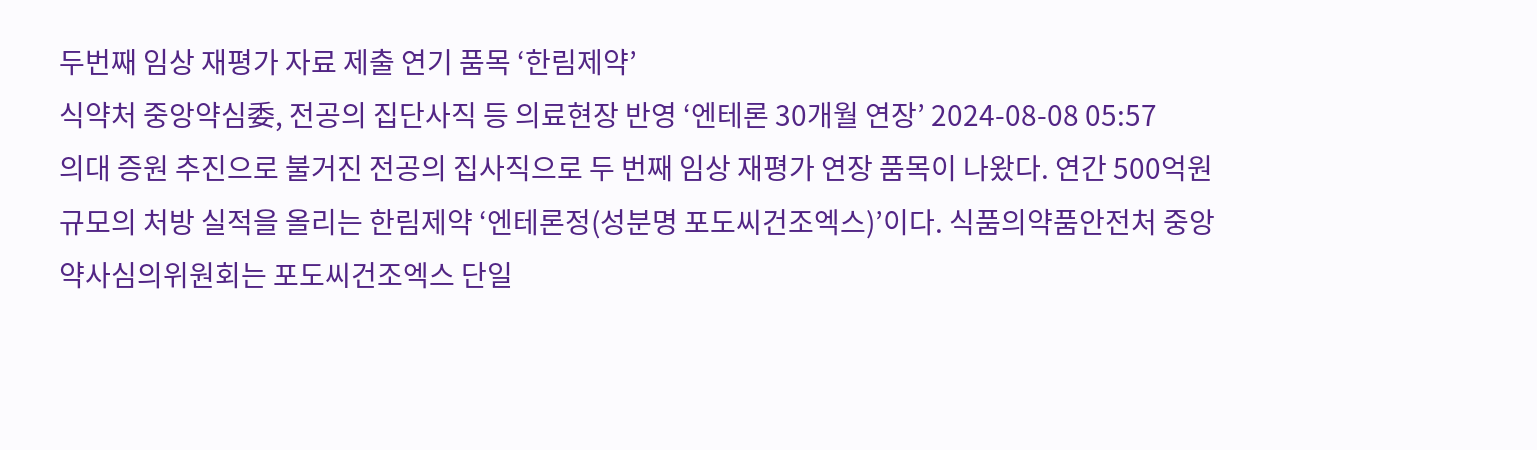두번째 임상 재평가 자료 제출 연기 품목 ‘한림제약’
식약처 중앙약심委, 전공의 집단사직 등 의료현장 반영 ‘엔테론 30개월 연장’ 2024-08-08 05:57
의대 증원 추진으로 불거진 전공의 집사직으로 두 번째 임상 재평가 연장 품목이 나왔다. 연간 500억원 규모의 처방 실적을 올리는 한림제약 ‘엔테론정(성분명 포도씨건조엑스)’이다. 식품의약품안전처 중앙약사심의위원회는 포도씨건조엑스 단일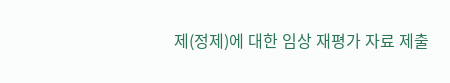제(정제)에 대한 임상 재평가 자료 제출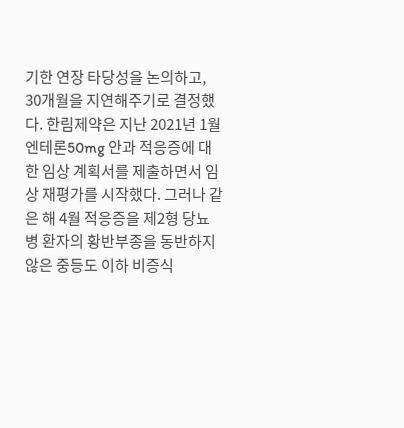기한 연장 타당성을 논의하고, 30개월을 지연해주기로 결정했다. 한림제약은 지난 2021년 1월 엔테론50mg 안과 적응증에 대한 임상 계획서를 제출하면서 임상 재평가를 시작했다. 그러나 같은 해 4월 적응증을 제2형 당뇨병 환자의 황반부종을 동반하지 않은 중등도 이하 비증식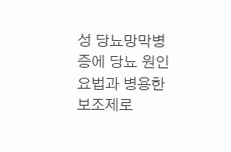성 당뇨망막병증에 당뇨 원인요법과 병용한 보조제로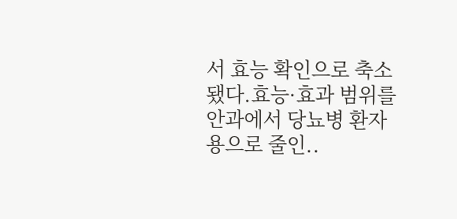서 효능 확인으로 축소됐다.효능·효과 범위를 안과에서 당뇨병 환자용으로 줄인..